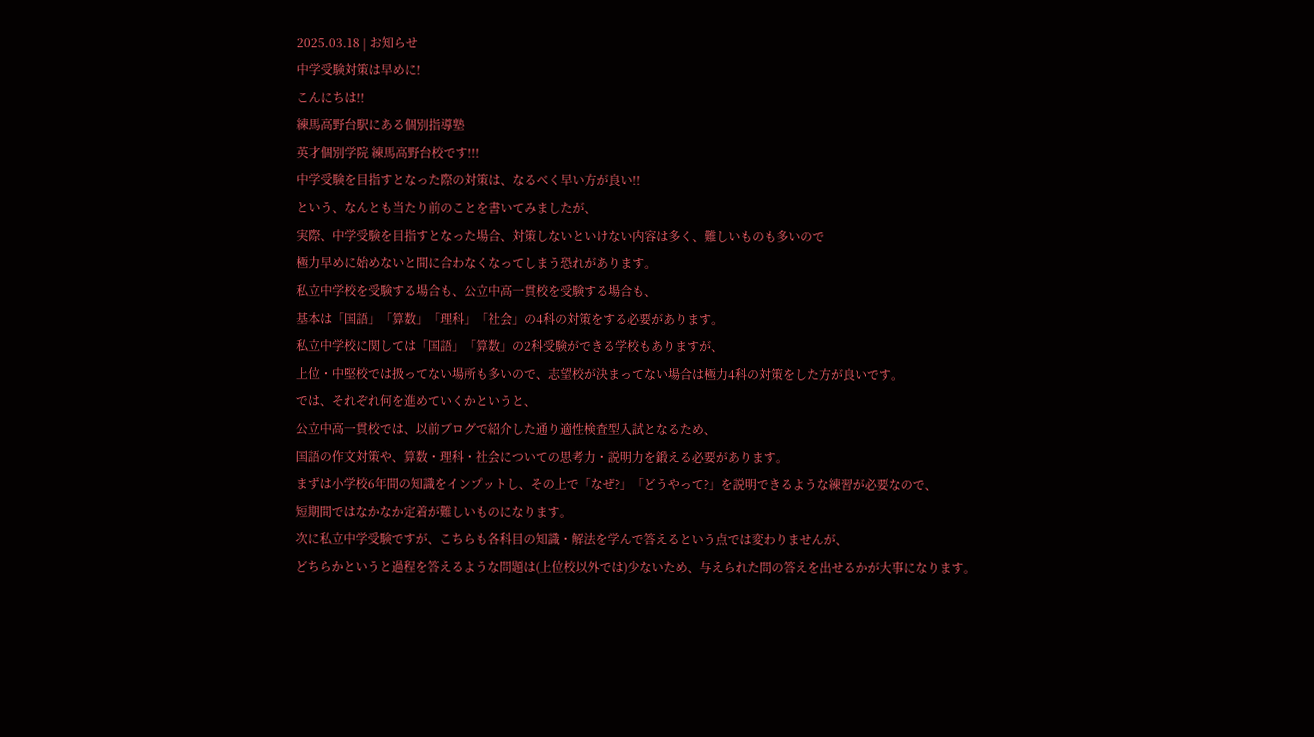2025.03.18 | お知らせ
中学受験対策は早めに!
こんにちは!!
練馬高野台駅にある個別指導塾
英才個別学院 練馬高野台校です!!!
中学受験を目指すとなった際の対策は、なるべく早い方が良い!!
という、なんとも当たり前のことを書いてみましたが、
実際、中学受験を目指すとなった場合、対策しないといけない内容は多く、難しいものも多いので
極力早めに始めないと間に合わなくなってしまう恐れがあります。
私立中学校を受験する場合も、公立中高一貫校を受験する場合も、
基本は「国語」「算数」「理科」「社会」の4科の対策をする必要があります。
私立中学校に関しては「国語」「算数」の2科受験ができる学校もありますが、
上位・中堅校では扱ってない場所も多いので、志望校が決まってない場合は極力4科の対策をした方が良いです。
では、それぞれ何を進めていくかというと、
公立中高一貫校では、以前ブログで紹介した通り適性検査型入試となるため、
国語の作文対策や、算数・理科・社会についての思考力・説明力を鍛える必要があります。
まずは小学校6年間の知識をインプットし、その上で「なぜ?」「どうやって?」を説明できるような練習が必要なので、
短期間ではなかなか定着が難しいものになります。
次に私立中学受験ですが、こちらも各科目の知識・解法を学んで答えるという点では変わりませんが、
どちらかというと過程を答えるような問題は(上位校以外では)少ないため、与えられた問の答えを出せるかが大事になります。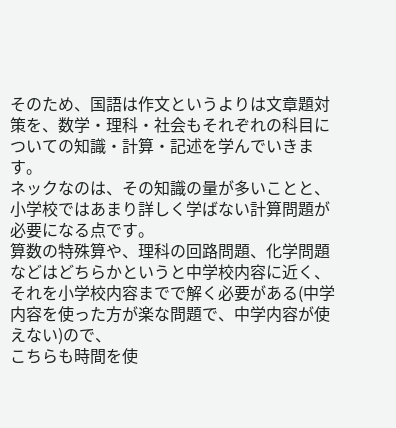そのため、国語は作文というよりは文章題対策を、数学・理科・社会もそれぞれの科目についての知識・計算・記述を学んでいきます。
ネックなのは、その知識の量が多いことと、小学校ではあまり詳しく学ばない計算問題が必要になる点です。
算数の特殊算や、理科の回路問題、化学問題などはどちらかというと中学校内容に近く、
それを小学校内容までで解く必要がある(中学内容を使った方が楽な問題で、中学内容が使えない)ので、
こちらも時間を使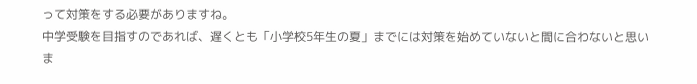って対策をする必要がありますね。
中学受験を目指すのであれば、遅くとも「小学校5年生の夏」までには対策を始めていないと間に合わないと思いま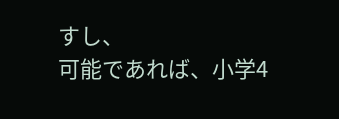すし、
可能であれば、小学4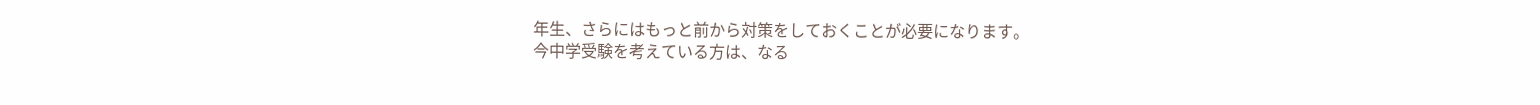年生、さらにはもっと前から対策をしておくことが必要になります。
今中学受験を考えている方は、なる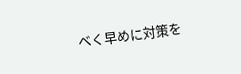べく早めに対策を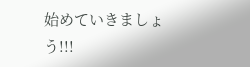始めていきましょう!!!